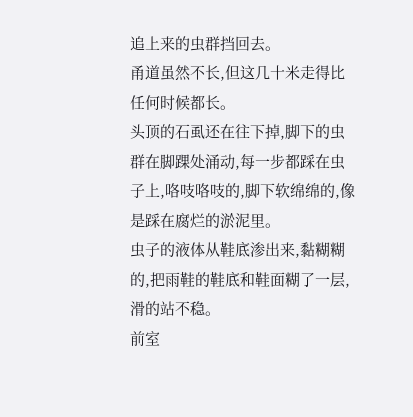追上来的虫群挡回去。
甬道虽然不长,但这几十米走得比任何时候都长。
头顶的石虱还在往下掉,脚下的虫群在脚踝处涌动,每一步都踩在虫子上,咯吱咯吱的,脚下软绵绵的,像是踩在腐烂的淤泥里。
虫子的液体从鞋底渗出来,黏糊糊的,把雨鞋的鞋底和鞋面糊了一层,滑的站不稳。
前室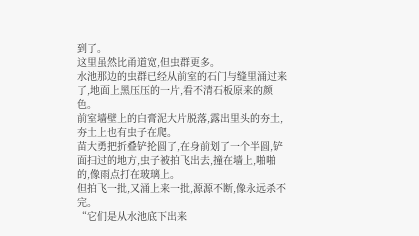到了。
这里虽然比甬道宽,但虫群更多。
水池那边的虫群已经从前室的石门与缝里涌过来了,地面上黑压压的一片,看不清石板原来的颜色。
前室墙壁上的白膏泥大片脱落,露出里头的夯土,夯土上也有虫子在爬。
苗大勇把折叠铲抡圆了,在身前划了一个半圆,铲面扫过的地方,虫子被拍飞出去,撞在墙上,啪啪的,像雨点打在玻璃上。
但拍飞一批,又涌上来一批,源源不断,像永远杀不完。
“它们是从水池底下出来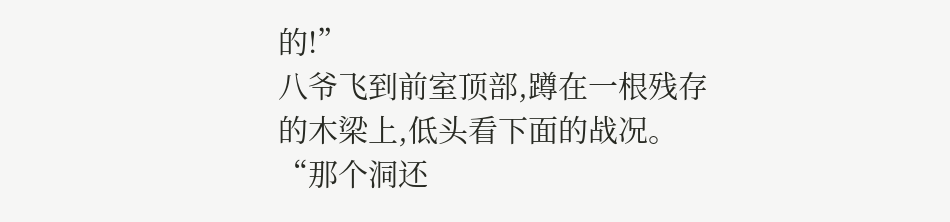的!”
八爷飞到前室顶部,蹲在一根残存的木梁上,低头看下面的战况。
“那个洞还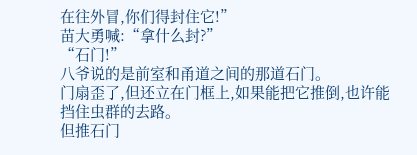在往外冒,你们得封住它!”
苗大勇喊:“拿什么封?”
“石门!”
八爷说的是前室和甬道之间的那道石门。
门扇歪了,但还立在门框上,如果能把它推倒,也许能挡住虫群的去路。
但推石门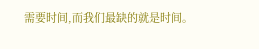需要时间,而我们最缺的就是时间。